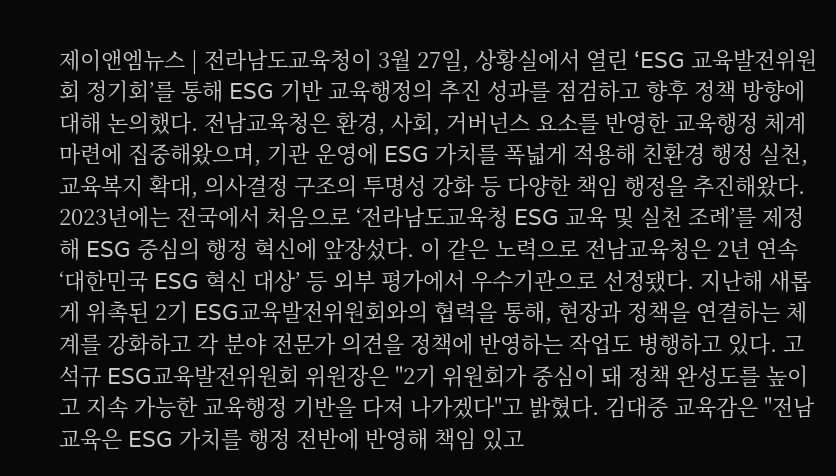제이앤엠뉴스 | 전라남도교육청이 3월 27일, 상황실에서 열린 ‘ESG 교육발전위원회 정기회’를 통해 ESG 기반 교육행정의 추진 성과를 점검하고 향후 정책 방향에 대해 논의했다. 전남교육청은 환경, 사회, 거버넌스 요소를 반영한 교육행정 체계 마련에 집중해왔으며, 기관 운영에 ESG 가치를 폭넓게 적용해 친환경 행정 실천, 교육복지 확대, 의사결정 구조의 투명성 강화 등 다양한 책임 행정을 추진해왔다. 2023년에는 전국에서 처음으로 ‘전라남도교육청 ESG 교육 및 실천 조례’를 제정해 ESG 중심의 행정 혁신에 앞장섰다. 이 같은 노력으로 전남교육청은 2년 연속 ‘대한민국 ESG 혁신 대상’ 등 외부 평가에서 우수기관으로 선정됐다. 지난해 새롭게 위촉된 2기 ESG교육발전위원회와의 협력을 통해, 현장과 정책을 연결하는 체계를 강화하고 각 분야 전문가 의견을 정책에 반영하는 작업도 병행하고 있다. 고석규 ESG교육발전위원회 위원장은 "2기 위원회가 중심이 돼 정책 완성도를 높이고 지속 가능한 교육행정 기반을 다져 나가겠다"고 밝혔다. 김대중 교육감은 "전남교육은 ESG 가치를 행정 전반에 반영해 책임 있고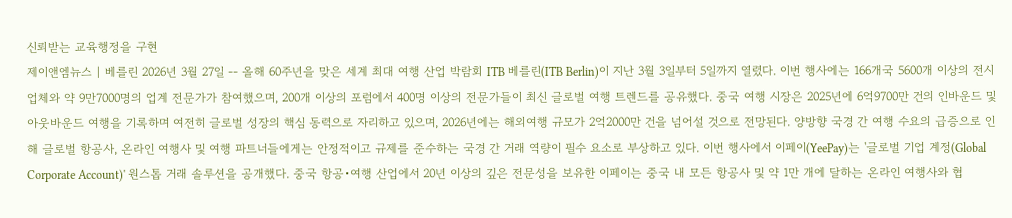신뢰받는 교육행정을 구현
제이앤엠뉴스 | 베를린 2026년 3월 27일 -- 올해 60주년을 맞은 세계 최대 여행 산업 박람회 ITB 베를린(ITB Berlin)이 지난 3월 3일부터 5일까지 열렸다. 이번 행사에는 166개국 5600개 이상의 전시업체와 약 9만7000명의 업계 전문가가 참여했으며, 200개 이상의 포럼에서 400명 이상의 전문가들이 최신 글로벌 여행 트렌드를 공유했다. 중국 여행 시장은 2025년에 6억9700만 건의 인바운드 및 아웃바운드 여행을 기록하며 여전히 글로벌 성장의 핵심 동력으로 자리하고 있으며, 2026년에는 해외여행 규모가 2억2000만 건을 넘어설 것으로 전망된다. 양방향 국경 간 여행 수요의 급증으로 인해 글로벌 항공사, 온라인 여행사 및 여행 파트너들에게는 안정적이고 규제를 준수하는 국경 간 거래 역량이 필수 요소로 부상하고 있다. 이번 행사에서 이페이(YeePay)는 '글로벌 기업 계정(Global Corporate Account)' 원스톱 거래 솔루션을 공개했다. 중국 항공•여행 산업에서 20년 이상의 깊은 전문성을 보유한 이페이는 중국 내 모든 항공사 및 약 1만 개에 달하는 온라인 여행사와 협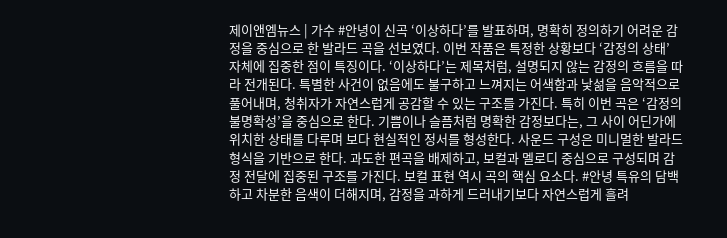제이앤엠뉴스 | 가수 #안녕이 신곡 ‘이상하다’를 발표하며, 명확히 정의하기 어려운 감정을 중심으로 한 발라드 곡을 선보였다. 이번 작품은 특정한 상황보다 ‘감정의 상태’ 자체에 집중한 점이 특징이다. ‘이상하다’는 제목처럼, 설명되지 않는 감정의 흐름을 따라 전개된다. 특별한 사건이 없음에도 불구하고 느껴지는 어색함과 낯섦을 음악적으로 풀어내며, 청취자가 자연스럽게 공감할 수 있는 구조를 가진다. 특히 이번 곡은 ‘감정의 불명확성’을 중심으로 한다. 기쁨이나 슬픔처럼 명확한 감정보다는, 그 사이 어딘가에 위치한 상태를 다루며 보다 현실적인 정서를 형성한다. 사운드 구성은 미니멀한 발라드 형식을 기반으로 한다. 과도한 편곡을 배제하고, 보컬과 멜로디 중심으로 구성되며 감정 전달에 집중된 구조를 가진다. 보컬 표현 역시 곡의 핵심 요소다. #안녕 특유의 담백하고 차분한 음색이 더해지며, 감정을 과하게 드러내기보다 자연스럽게 흘려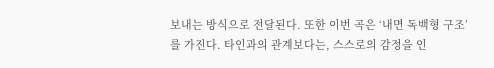보내는 방식으로 전달된다. 또한 이번 곡은 ‘내면 독백형 구조’를 가진다. 타인과의 관계보다는, 스스로의 감정을 인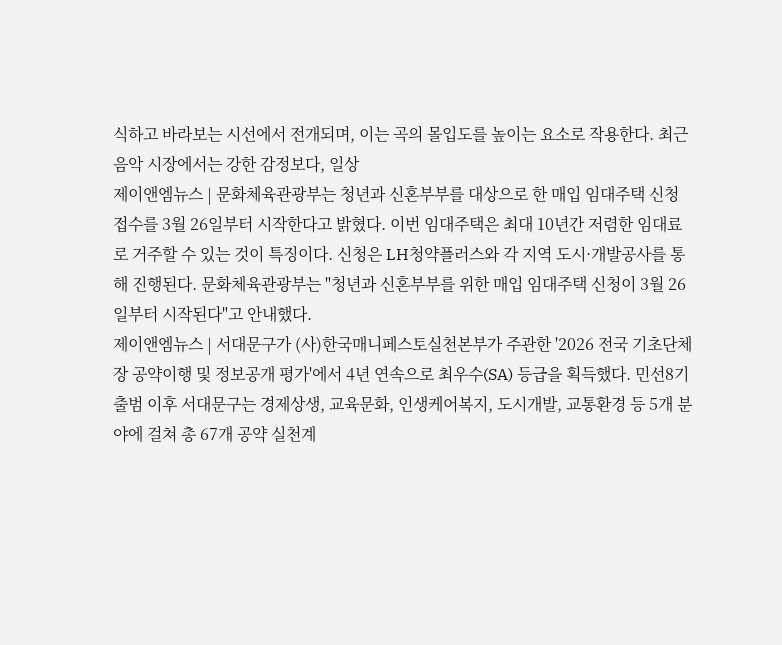식하고 바라보는 시선에서 전개되며, 이는 곡의 몰입도를 높이는 요소로 작용한다. 최근 음악 시장에서는 강한 감정보다, 일상
제이앤엠뉴스 | 문화체육관광부는 청년과 신혼부부를 대상으로 한 매입 임대주택 신청 접수를 3월 26일부터 시작한다고 밝혔다. 이번 임대주택은 최대 10년간 저렴한 임대료로 거주할 수 있는 것이 특징이다. 신청은 LH청약플러스와 각 지역 도시·개발공사를 통해 진행된다. 문화체육관광부는 "청년과 신혼부부를 위한 매입 임대주택 신청이 3월 26일부터 시작된다"고 안내했다.
제이앤엠뉴스 | 서대문구가 (사)한국매니페스토실천본부가 주관한 '2026 전국 기초단체장 공약이행 및 정보공개 평가'에서 4년 연속으로 최우수(SA) 등급을 획득했다. 민선8기 출범 이후 서대문구는 경제상생, 교육문화, 인생케어복지, 도시개발, 교통환경 등 5개 분야에 걸쳐 총 67개 공약 실천계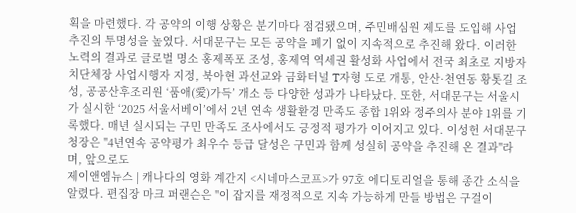획을 마련했다. 각 공약의 이행 상황은 분기마다 점검됐으며, 주민배심원 제도를 도입해 사업 추진의 투명성을 높였다. 서대문구는 모든 공약을 폐기 없이 지속적으로 추진해 왔다. 이러한 노력의 결과로 글로벌 명소 홍제폭포 조성, 홍제역 역세권 활성화 사업에서 전국 최초로 지방자치단체장 사업시행자 지정, 북아현 과선교와 금화터널 T자형 도로 개통, 안산·천연동 황톳길 조성, 공공산후조리원 ‘품애(愛)가득’ 개소 등 다양한 성과가 나타났다. 또한, 서대문구는 서울시가 실시한 ‘2025 서울서베이’에서 2년 연속 생활환경 만족도 종합 1위와 정주의사 분야 1위를 기록했다. 매년 실시되는 구민 만족도 조사에서도 긍정적 평가가 이어지고 있다. 이성헌 서대문구청장은 "4년연속 공약평가 최우수 등급 달성은 구민과 함께 성실히 공약을 추진해 온 결과"라며, 앞으로도
제이앤엠뉴스 | 캐나다의 영화 계간지 <시네마스코프>가 97호 에디토리얼을 통해 종간 소식을 알렸다. 편집장 마크 퍼랜슨은 "이 잡지를 재정적으로 지속 가능하게 만들 방법은 구걸이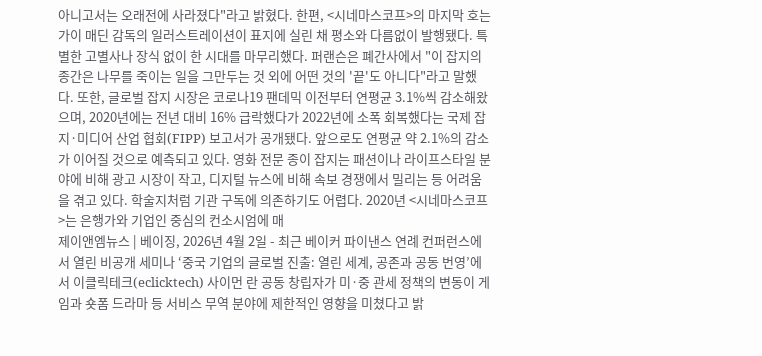아니고서는 오래전에 사라졌다"라고 밝혔다. 한편, <시네마스코프>의 마지막 호는 가이 매딘 감독의 일러스트레이션이 표지에 실린 채 평소와 다름없이 발행됐다. 특별한 고별사나 장식 없이 한 시대를 마무리했다. 퍼랜슨은 폐간사에서 "이 잡지의 종간은 나무를 죽이는 일을 그만두는 것 외에 어떤 것의 '끝'도 아니다"라고 말했다. 또한, 글로벌 잡지 시장은 코로나19 팬데믹 이전부터 연평균 3.1%씩 감소해왔으며, 2020년에는 전년 대비 16% 급락했다가 2022년에 소폭 회복했다는 국제 잡지·미디어 산업 협회(FIPP) 보고서가 공개됐다. 앞으로도 연평균 약 2.1%의 감소가 이어질 것으로 예측되고 있다. 영화 전문 종이 잡지는 패션이나 라이프스타일 분야에 비해 광고 시장이 작고, 디지털 뉴스에 비해 속보 경쟁에서 밀리는 등 어려움을 겪고 있다. 학술지처럼 기관 구독에 의존하기도 어렵다. 2020년 <시네마스코프>는 은행가와 기업인 중심의 컨소시엄에 매
제이앤엠뉴스 | 베이징, 2026년 4월 2일 - 최근 베이커 파이낸스 연례 컨퍼런스에서 열린 비공개 세미나 ‘중국 기업의 글로벌 진출: 열린 세계, 공존과 공동 번영’에서 이클릭테크(eclicktech) 사이먼 란 공동 창립자가 미·중 관세 정책의 변동이 게임과 숏폼 드라마 등 서비스 무역 분야에 제한적인 영향을 미쳤다고 밝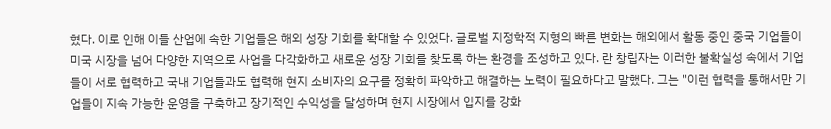혔다. 이로 인해 이들 산업에 속한 기업들은 해외 성장 기회를 확대할 수 있었다. 글로벌 지정학적 지형의 빠른 변화는 해외에서 활동 중인 중국 기업들이 미국 시장을 넘어 다양한 지역으로 사업을 다각화하고 새로운 성장 기회를 찾도록 하는 환경을 조성하고 있다. 란 창립자는 이러한 불확실성 속에서 기업들이 서로 협력하고 국내 기업들과도 협력해 현지 소비자의 요구를 정확히 파악하고 해결하는 노력이 필요하다고 말했다. 그는 "이런 협력을 통해서만 기업들이 지속 가능한 운영을 구축하고 장기적인 수익성을 달성하며 현지 시장에서 입지를 강화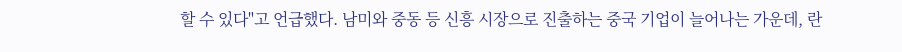할 수 있다"고 언급했다. 남미와 중동 등 신흥 시장으로 진출하는 중국 기업이 늘어나는 가운데, 란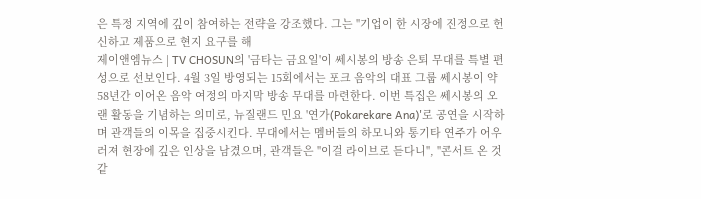은 특정 지역에 깊이 참여하는 전략을 강조했다. 그는 "기업이 한 시장에 진정으로 헌신하고 제품으로 현지 요구를 해
제이앤엠뉴스 | TV CHOSUN의 '금타는 금요일'이 쎄시봉의 방송 은퇴 무대를 특별 편성으로 선보인다. 4월 3일 방영되는 15회에서는 포크 음악의 대표 그룹 쎄시봉이 약 58년간 이어온 음악 여정의 마지막 방송 무대를 마련한다. 이번 특집은 쎄시봉의 오랜 활동을 기념하는 의미로, 뉴질랜드 민요 '연가(Pokarekare Ana)'로 공연을 시작하며 관객들의 이목을 집중시킨다. 무대에서는 멤버들의 하모니와 통기타 연주가 어우러져 현장에 깊은 인상을 남겼으며, 관객들은 "이걸 라이브로 듣다니", "콘서트 온 것 같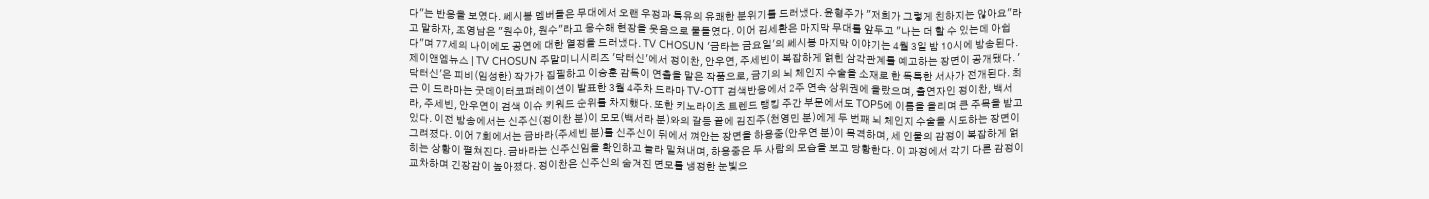다"는 반응을 보였다. 쎄시봉 멤버들은 무대에서 오랜 우정과 특유의 유쾌한 분위기를 드러냈다. 윤형주가 "저희가 그렇게 친하지는 않아요"라고 말하자, 조영남은 "원수야, 원수"라고 응수해 현장을 웃음으로 물들였다. 이어 김세환은 마지막 무대를 앞두고 "나는 더 할 수 있는데 아쉽다"며 77세의 나이에도 공연에 대한 열정을 드러냈다. TV CHOSUN '금타는 금요일'의 쎄시봉 마지막 이야기는 4월 3일 밤 10시에 방송된다.
제이앤엠뉴스 | TV CHOSUN 주말미니시리즈 '닥터신'에서 정이찬, 안우연, 주세빈이 복잡하게 얽힌 삼각관계를 예고하는 장면이 공개됐다. '닥터신'은 피비(임성한) 작가가 집필하고 이승훈 감독이 연출을 맡은 작품으로, 금기의 뇌 체인지 수술을 소재로 한 독특한 서사가 전개된다. 최근 이 드라마는 굿데이터코퍼레이션이 발표한 3월 4주차 드라마 TV-OTT 검색반응에서 2주 연속 상위권에 올랐으며, 출연자인 정이찬, 백서라, 주세빈, 안우연이 검색 이슈 키워드 순위를 차지했다. 또한 키노라이츠 트렌드 랭킹 주간 부문에서도 TOP5에 이름을 올리며 큰 주목을 받고 있다. 이전 방송에서는 신주신(정이찬 분)이 모모(백서라 분)와의 갈등 끝에 김진주(천영민 분)에게 두 번째 뇌 체인지 수술을 시도하는 장면이 그려졌다. 이어 7회에서는 금바라(주세빈 분)를 신주신이 뒤에서 껴안는 장면을 하용중(안우연 분)이 목격하며, 세 인물의 감정이 복잡하게 얽히는 상황이 펼쳐진다. 금바라는 신주신임을 확인하고 놀라 밀쳐내며, 하용중은 두 사람의 모습을 보고 당황한다. 이 과정에서 각기 다른 감정이 교차하며 긴장감이 높아졌다. 정이찬은 신주신의 숨겨진 면모를 냉정한 눈빛으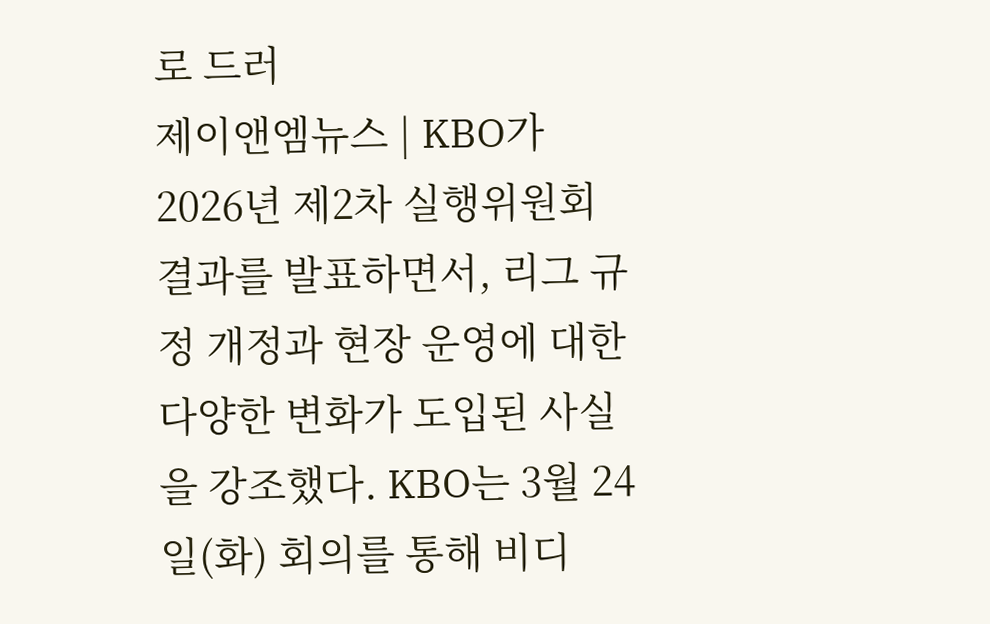로 드러
제이앤엠뉴스 | KBO가 2026년 제2차 실행위원회 결과를 발표하면서, 리그 규정 개정과 현장 운영에 대한 다양한 변화가 도입된 사실을 강조했다. KBO는 3월 24일(화) 회의를 통해 비디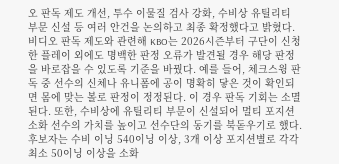오 판독 제도 개선, 투수 이물질 검사 강화, 수비상 유틸리티 부문 신설 등 여러 안건을 논의하고 최종 확정했다고 밝혔다. 비디오 판독 제도와 관련해 KBO는 2026시즌부터 구단이 신청한 플레이 외에도 명백한 판정 오류가 발견될 경우 해당 판정을 바로잡을 수 있도록 기준을 바꿨다. 예를 들어, 체크스윙 판독 중 선수의 신체나 유니폼에 공이 명확히 닿은 것이 확인되면 몸에 맞는 볼로 판정이 정정된다. 이 경우 판독 기회는 소멸된다. 또한, 수비상에 유틸리티 부문이 신설되어 멀티 포지션 소화 선수의 가치를 높이고 선수단의 동기를 북돋우기로 했다. 후보자는 수비 이닝 540이닝 이상, 3개 이상 포지션별로 각각 최소 50이닝 이상을 소화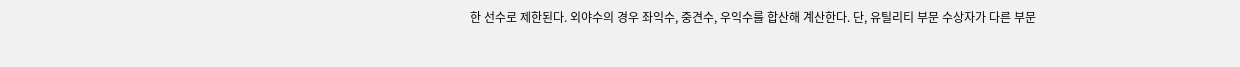한 선수로 제한된다. 외야수의 경우 좌익수, 중견수, 우익수를 합산해 계산한다. 단, 유틸리티 부문 수상자가 다른 부문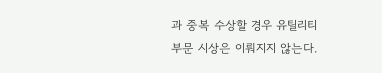과 중복 수상할 경우 유틸리티 부문 시상은 이뤄지지 않는다.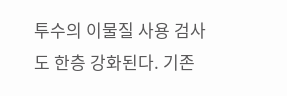투수의 이물질 사용 검사도 한층 강화된다. 기존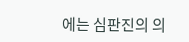에는 심판진의 의